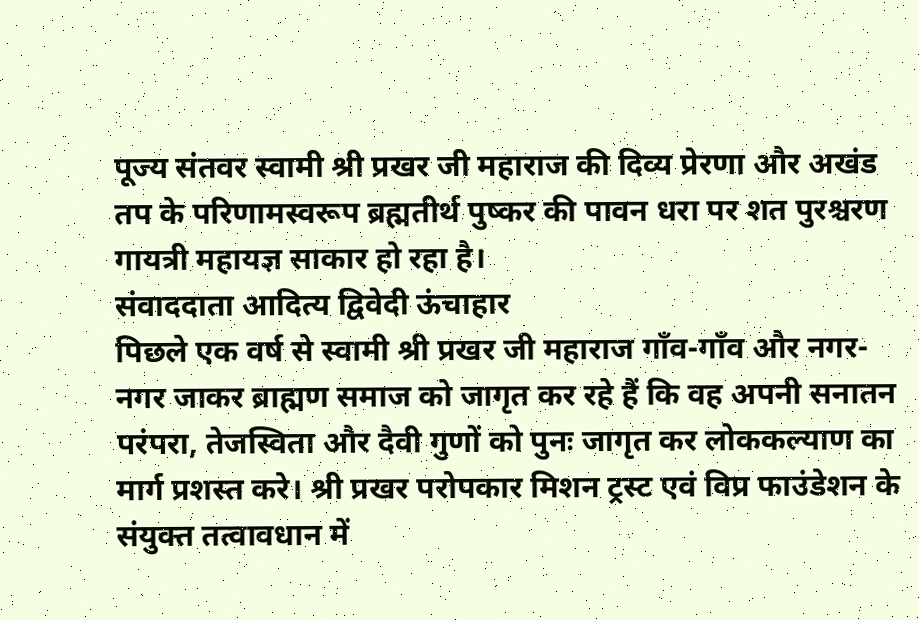पूज्य संतवर स्वामी श्री प्रखर जी महाराज की दिव्य प्रेरणा और अखंड तप के परिणामस्वरूप ब्रह्मतीर्थ पुष्कर की पावन धरा पर शत पुरश्चरण गायत्री महायज्ञ साकार हो रहा है।
संवाददाता आदित्य द्विवेदी ऊंचाहार
पिछले एक वर्ष से स्वामी श्री प्रखर जी महाराज गाँव-गाँव और नगर-नगर जाकर ब्राह्मण समाज को जागृत कर रहे हैं कि वह अपनी सनातन परंपरा, तेजस्विता और दैवी गुणों को पुनः जागृत कर लोककल्याण का मार्ग प्रशस्त करे। श्री प्रखर परोपकार मिशन ट्रस्ट एवं विप्र फाउंडेशन के संयुक्त तत्वावधान में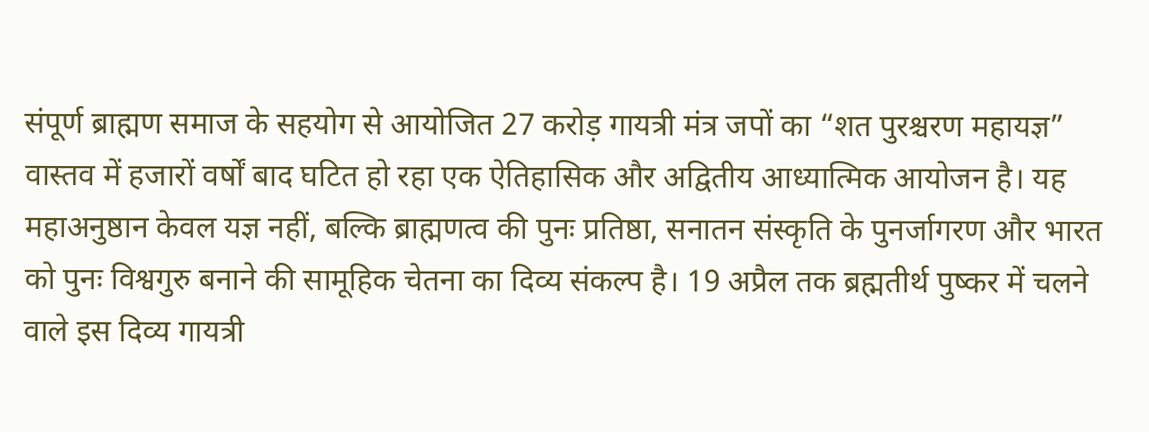संपूर्ण ब्राह्मण समाज के सहयोग से आयोजित 27 करोड़ गायत्री मंत्र जपों का “शत पुरश्चरण महायज्ञ” वास्तव में हजारों वर्षों बाद घटित हो रहा एक ऐतिहासिक और अद्वितीय आध्यात्मिक आयोजन है। यह महाअनुष्ठान केवल यज्ञ नहीं, बल्कि ब्राह्मणत्व की पुनः प्रतिष्ठा, सनातन संस्कृति के पुनर्जागरण और भारत को पुनः विश्वगुरु बनाने की सामूहिक चेतना का दिव्य संकल्प है। 19 अप्रैल तक ब्रह्मतीर्थ पुष्कर में चलने वाले इस दिव्य गायत्री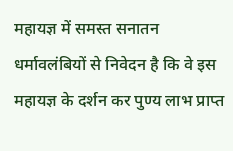महायज्ञ में समस्त सनातन धर्मावलंबियों से निवेदन है कि वे इस महायज्ञ के दर्शन कर पुण्य लाभ प्राप्त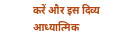करें और इस दिव्य आध्यात्मिक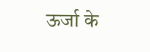ऊर्जा के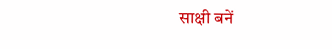साक्षी बनें